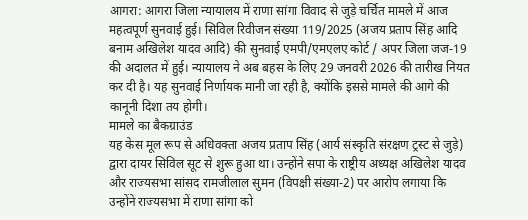आगरा: आगरा जिला न्यायालय में राणा सांगा विवाद से जुड़े चर्चित मामले में आज महत्वपूर्ण सुनवाई हुई। सिविल रिवीजन संख्या 119/2025 (अजय प्रताप सिंह आदि बनाम अखिलेश यादव आदि) की सुनवाई एमपी/एमएलए कोर्ट / अपर जिला जज-19 की अदालत में हुई। न्यायालय ने अब बहस के लिए 29 जनवरी 2026 की तारीख नियत कर दी है। यह सुनवाई निर्णायक मानी जा रही है, क्योंकि इससे मामले की आगे की कानूनी दिशा तय होगी।
मामले का बैकग्राउंड
यह केस मूल रूप से अधिवक्ता अजय प्रताप सिंह (आर्य संस्कृति संरक्षण ट्रस्ट से जुड़े) द्वारा दायर सिविल सूट से शुरू हुआ था। उन्होंने सपा के राष्ट्रीय अध्यक्ष अखिलेश यादव और राज्यसभा सांसद रामजीलाल सुमन (विपक्षी संख्या-2) पर आरोप लगाया कि उन्होंने राज्यसभा में राणा सांगा को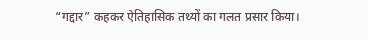“गद्दार” कहकर ऐतिहासिक तथ्यों का गलत प्रसार किया।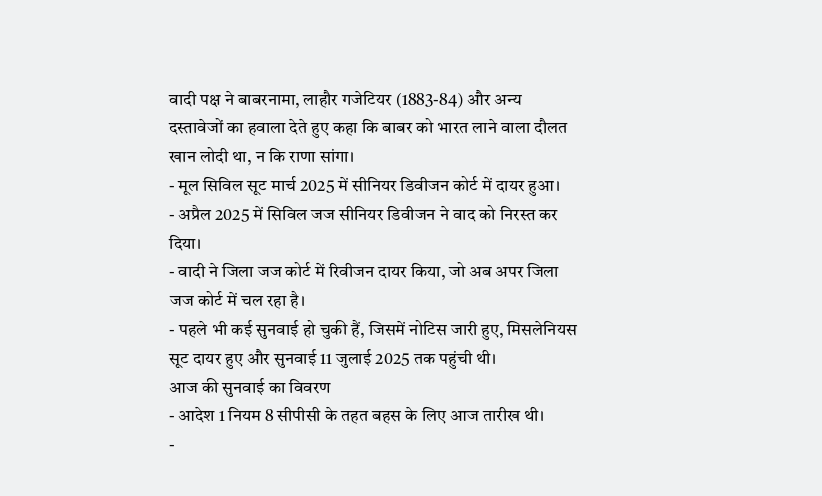वादी पक्ष ने बाबरनामा, लाहौर गजेटियर (1883-84) और अन्य दस्तावेजों का हवाला देते हुए कहा कि बाबर को भारत लाने वाला दौलत खान लोदी था, न कि राणा सांगा।
- मूल सिविल सूट मार्च 2025 में सीनियर डिवीजन कोर्ट में दायर हुआ।
- अप्रैल 2025 में सिविल जज सीनियर डिवीजन ने वाद को निरस्त कर दिया।
- वादी ने जिला जज कोर्ट में रिवीजन दायर किया, जो अब अपर जिला जज कोर्ट में चल रहा है।
- पहले भी कई सुनवाई हो चुकी हैं, जिसमें नोटिस जारी हुए, मिसलेनियस सूट दायर हुए और सुनवाई 11 जुलाई 2025 तक पहुंची थी।
आज की सुनवाई का विवरण
- आदेश 1 नियम 8 सीपीसी के तहत बहस के लिए आज तारीख थी।
-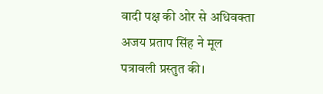वादी पक्ष की ओर से अधिवक्ता अजय प्रताप सिंह ने मूल पत्रावली प्रस्तुत की।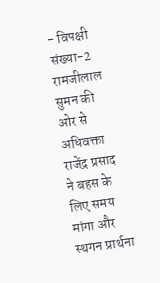- विपक्षी संख्या-2 रामजीलाल सुमन की ओर से अधिवक्ता राजेंद्र प्रसाद ने बहस के लिए समय मांगा और स्थगन प्रार्थना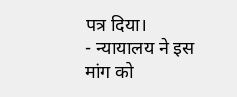पत्र दिया।
- न्यायालय ने इस मांग को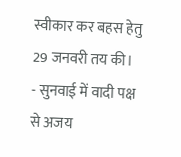स्वीकार कर बहस हेतु 29 जनवरी तय की।
- सुनवाई में वादी पक्ष से अजय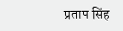प्रताप सिंह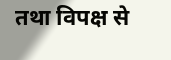तथा विपक्ष से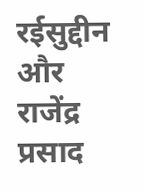रईसुद्दीन और राजेंद्र प्रसाद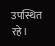उपस्थित रहे।